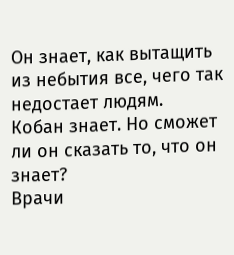Он знает, как вытащить из небытия все, чего так недостает людям.
Кобан знает. Но сможет ли он сказать то, что он знает?
Врачи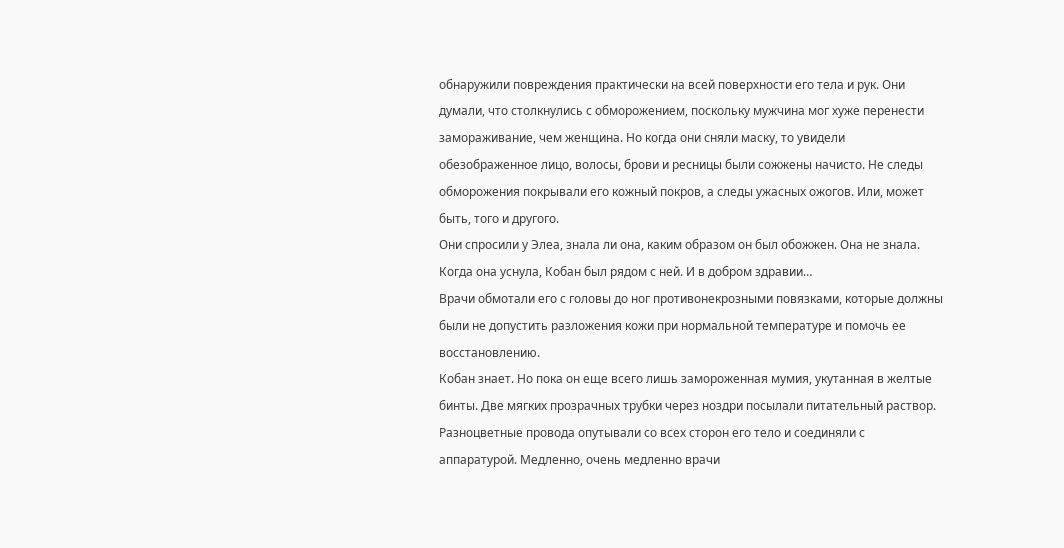обнаружили повреждения практически на всей поверхности его тела и рук. Они думали, что столкнулись с обморожением, поскольку мужчина мог хуже перенести замораживание, чем женщина. Но когда они сняли маску, то увидели обезображенное лицо, волосы, брови и ресницы были сожжены начисто. Не следы обморожения покрывали его кожный покров, а следы ужасных ожогов. Или, может быть, того и другого.
Они спросили у Элеа, знала ли она, каким образом он был обожжен. Она не знала. Когда она уснула, Кобан был рядом с ней. И в добром здравии…
Врачи обмотали его с головы до ног противонекрозными повязками, которые должны были не допустить разложения кожи при нормальной температуре и помочь ее восстановлению.
Кобан знает. Но пока он еще всего лишь замороженная мумия, укутанная в желтые бинты. Две мягких прозрачных трубки через ноздри посылали питательный раствор. Разноцветные провода опутывали со всех сторон его тело и соединяли с аппаратурой. Медленно, очень медленно врачи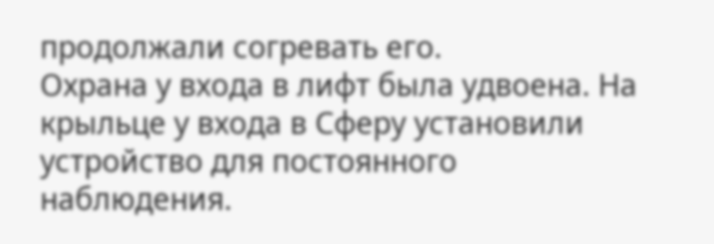продолжали согревать его.
Охрана у входа в лифт была удвоена. На крыльце у входа в Сферу установили устройство для постоянного наблюдения.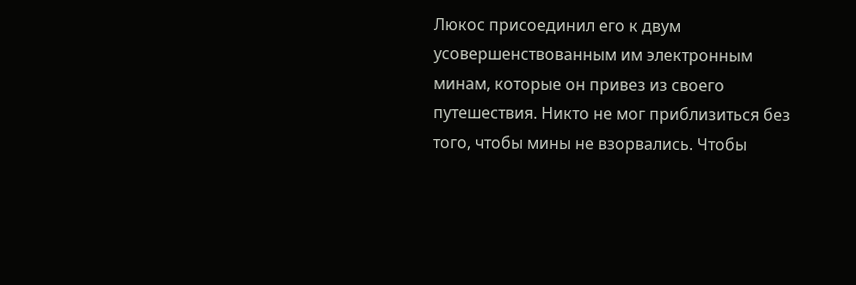Люкос присоединил его к двум усовершенствованным им электронным минам, которые он привез из своего путешествия. Никто не мог приблизиться без того, чтобы мины не взорвались. Чтобы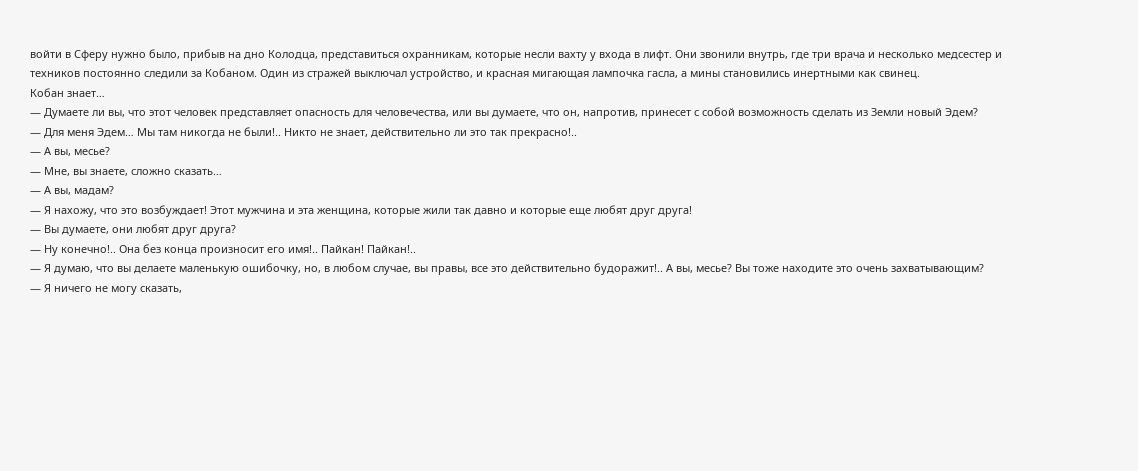войти в Сферу нужно было, прибыв на дно Колодца, представиться охранникам, которые несли вахту у входа в лифт. Они звонили внутрь, где три врача и несколько медсестер и техников постоянно следили за Кобаном. Один из стражей выключал устройство, и красная мигающая лампочка гасла, а мины становились инертными как свинец.
Кобан знает…
— Думаете ли вы, что этот человек представляет опасность для человечества, или вы думаете, что он, напротив, принесет с собой возможность сделать из Земли новый Эдем?
— Для меня Эдем… Мы там никогда не были!.. Никто не знает, действительно ли это так прекрасно!..
— А вы, месье?
— Мне, вы знаете, сложно сказать…
— А вы, мадам?
— Я нахожу, что это возбуждает! Этот мужчина и эта женщина, которые жили так давно и которые еще любят друг друга!
— Вы думаете, они любят друг друга?
— Ну конечно!.. Она без конца произносит его имя!.. Пайкан! Пайкан!..
— Я думаю, что вы делаете маленькую ошибочку, но, в любом случае, вы правы, все это действительно будоражит!.. А вы, месье? Вы тоже находите это очень захватывающим?
— Я ничего не могу сказать,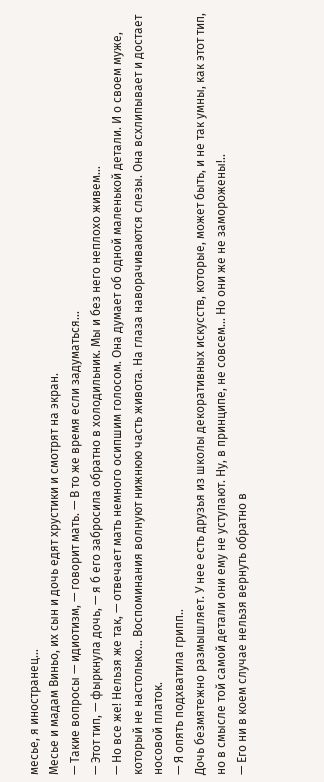месье, я иностранец…
Месье и мадам Виньо, их сын и дочь едят хрустики и смотрят на экран.
— Такие вопросы — идиотизм, — говорит мать. — В то же время если задуматься…
— Этот тип, — фыркнула дочь, — я б его забросила обратно в холодильник. Мы и без него неплохо живем…
— Но все же! Нельзя же так, — отвечает мать немного осипшим голосом. Она думает об одной маленькой детали. И о своем муже, который не настолько… Воспоминания волнуют нижнюю часть живота. На глаза наворачиваются слезы. Она всхлипывает и достает носовой платок.
— Я опять подхватила грипп..
Дочь безмятежно размышляет. У нее есть друзья из школы декоративных искусств, которые, может быть, и не так умны, как этот тип, но в смысле той самой детали они ему не уступают. Ну, в принципе, не совсем… Но они же не заморожены!..
— Его ни в коем случае нельзя вернуть обратно в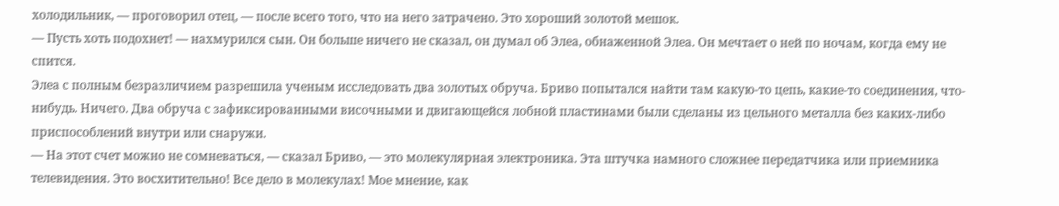холодильник, — проговорил отец, — после всего того, что на него затрачено. Это хороший золотой мешок.
— Пусть хоть подохнет! — нахмурился сын. Он больше ничего не сказал, он думал об Элеа, обнаженной Элеа. Он мечтает о ней по ночам, когда ему не спится.
Элеа с полным безразличием разрешила ученым исследовать два золотых обруча. Бриво попытался найти там какую-то цепь, какие-то соединения, что-нибудь. Ничего. Два обруча с зафиксированными височными и двигающейся лобной пластинами были сделаны из цельного металла без каких-либо приспособлений внутри или снаружи.
— На этот счет можно не сомневаться, — сказал Бриво, — это молекулярная электроника. Эта штучка намного сложнее передатчика или приемника телевидения. Это восхитительно! Все дело в молекулах! Мое мнение, как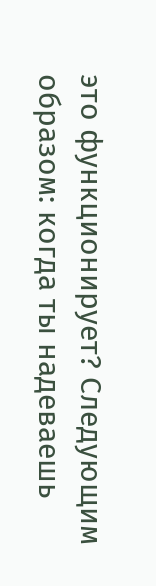это функционирует? Следующим образом: когда ты надеваешь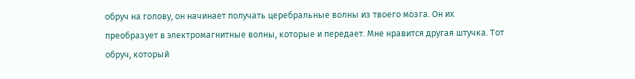обруч на голову, он начинает получать церебральные волны из твоего мозга. Он их преобразует в электромагнитные волны, которые и передает. Мне нравится другая штучка. Тот обруч, который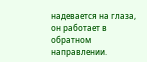надевается на глаза, он работает в обратном направлении.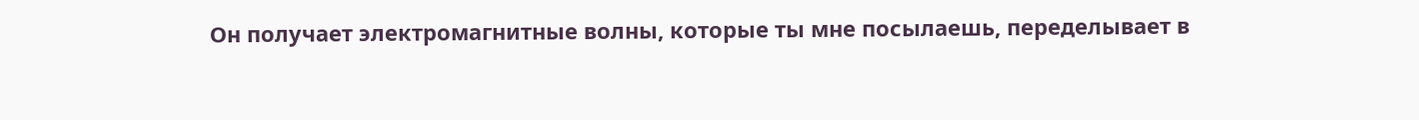Он получает электромагнитные волны, которые ты мне посылаешь, переделывает в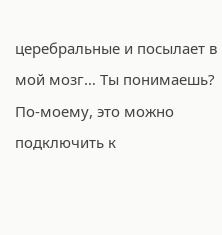церебральные и посылает в мой мозг… Ты понимаешь? По-моему, это можно подключить к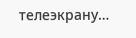телеэкрану…